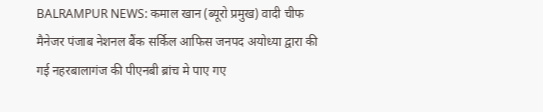BALRAMPUR NEWS: कमाल खान (ब्यूरो प्रमुख) वादी चीफ मैनेजर पंजाब नेशनल बैंक सर्किल आफिस जनपद अयोध्या द्वारा की गई नहरबालागंज की पीएनबी ब्रांच मे पाए गए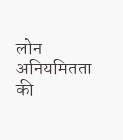लोन अनियमितता की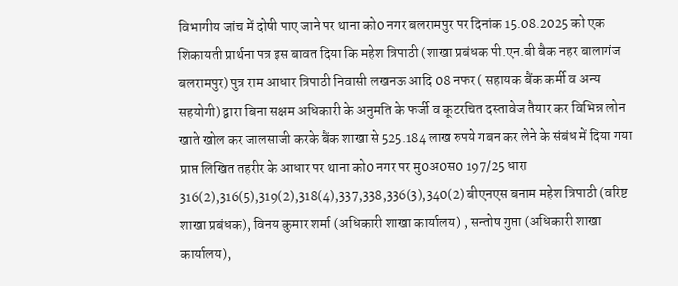विभागीय जांच में दोषी पाए जाने पर थाना को0 नगर बलरामपुर पर दिनांक 15.08.2025 को एक शिकायती प्रार्थना पत्र इस बावत दिया कि महेश त्रिपाठी (शाखा प्रबंधक पी.एन.बी बैक नहर बालागंज बलरामपुर) पुत्र राम आधार त्रिपाठी निवासी लखनऊ आदि 08 नफर ( सहायक बैंक कर्मी व अन्य सहयोगी) द्वारा बिना सक्षम अधिकारी के अनुमति के फर्जी व कूटरचित दस्तावेज तैयार कर विभिन्न लोन खाते खोल कर जालसाजी करके बैंक शाखा से 525.184 लाख रुपये गबन कर लेने के संबंध में दिया गया प्राप्त लिखित तहरीर के आधार पर थाना को0 नगर पर मु0अ0स0 197/25 धारा 316(2),316(5),319(2),318(4),337,338,336(3),340(2) बीएनएस बनाम महेश त्रिपाठी (वरिष्ट शाखा प्रबंधक), विनय कुमार शर्मा (अधिकारी शाखा कार्यालय) , सन्तोष गुप्ता (अधिकारी शाखा कार्यालय),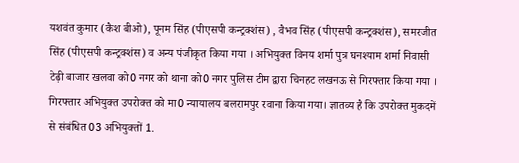यशवंत कुमार (कैश बीओ), पूनम सिंह (पीएसपी कन्ट्रक्शंस) , वैभव सिंह (पीएसपी कन्ट्रक्शंस), समरजीत सिंह (पीएसपी कन्ट्रक्शंस) व अन्य पंजीकृत किया गया । अभियुक्त विनय शर्मा पुत्र घनश्याम शर्मा निवासी टेढ़ी बाजार खलवा को0 नगर को थाना को0 नगर पुलिस टीम द्वारा चिनहट लखनऊ से गिरफ्तार किया गया । गिरफ्तार अभियुक्त उपरोक्त को मा0 न्यायालय बलरामपुर रवाना किया गया। ज्ञातव्य है कि उपरोक्त मुकदमें से संबंधित 03 अभियुक्तों 1.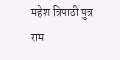महेश त्रिपाठी पुत्र राम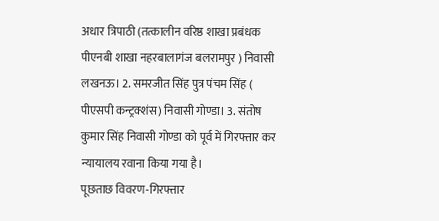अधार त्रिपाठी (तत्कालीन वरिष्ठ शाखा प्रबंधक पीएनबी शाखा नहरबालागंज बलरामपुर ) निवासी लखनऊ। 2. समरजीत सिंह पुत्र पंचम सिंह ( पीएसपी कन्ट्रक्शंस) निवासी गोण्डा। 3. संतोष कुमार सिंह निवासी गोण्डा को पूर्व में गिरफ्तार कर न्यायालय रवाना किया गया है।
पूछताछ विवरण-गिरफ्तार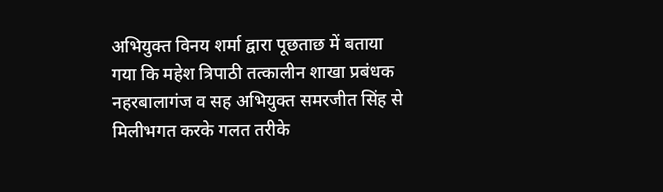अभियुक्त विनय शर्मा द्वारा पूछताछ में बताया गया कि महेश त्रिपाठी तत्कालीन शाखा प्रबंधक नहरबालागंज व सह अभियुक्त समरजीत सिंह से मिलीभगत करके गलत तरीके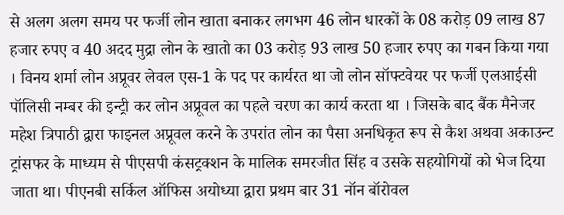से अलग अलग समय पर फर्जी लोन खाता बनाकर लगभग 46 लोन धारकों के 08 करोड़ 09 लाख 87 हजार रुपए व 40 अदद मुद्रा लोन के खातो का 03 करोड़ 93 लाख 50 हजार रुपए का गबन किया गया । विनय शर्मा लोन अप्रूवर लेवल एस-1 के पद पर कार्यरत था जो लोन सॉफ्टवेयर पर फर्जी एलआईसी पॉलिसी नम्बर की इन्ट्री कर लोन अप्रूवल का पहले चरण का कार्य करता था । जिसके बाद बैंक मैनेजर महेश त्रिपाठी द्वारा फाइनल अप्रूवल करने के उपरांत लोन का पैसा अनधिकृत रूप से कैश अथवा अकाउन्ट ट्रांसफर के माध्यम से पीएसपी कंसट्रक्शन के मालिक समरजीत सिंह व उसके सहयोगियों को भेज दिया जाता था। पीएनबी सर्किल ऑफिस अयोध्या द्वारा प्रथम बार 31 नॉन बॉरोवल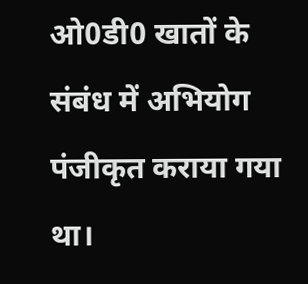ओ0डी0 खातों के संबंध में अभियोग पंजीकृत कराया गया था।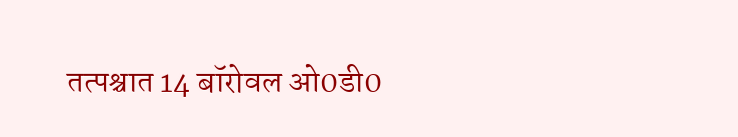तत्पश्चात 14 बॉरोवल ओ0डी0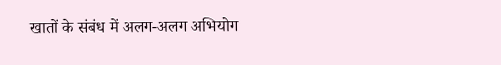खातों के संबंध में अलग-अलग अभियोग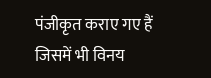पंजीकृत कराए गए हैं जिसमें भी विनय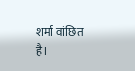शर्मा वांछित है।